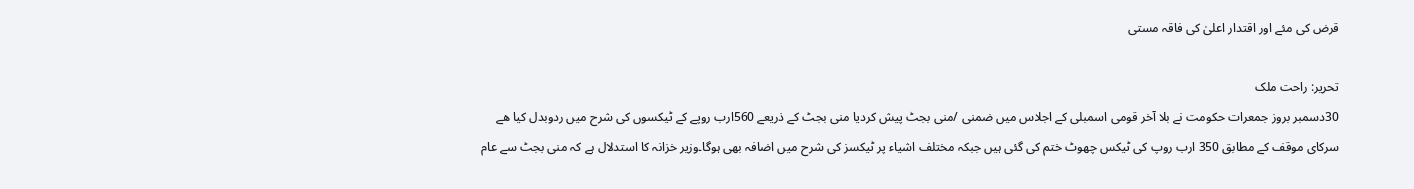قرض کی مئے اور اقتدار اعلیٰ کی فاقہ مستی

تحریر: راحت ملک
30دسمبر بروز جمعرات حکومت نے بلا آخر قومی اسمبلی کے اجلاس میں ضمنی /منی بجٹ پیش کردیا منی بجٹ کے ذریعے 560ارب روپے کے ٹیکسوں کی شرح میں ردوبدل کیا ھے سرکای موقف کے مطابق 350 ارب روپ کی ٹیکس چھوٹ ختم کی گئی ہیں جبکہ مختلف اشیاء پر ٹیکسز کی شرح میں اضافہ بھی ہوگا۔وزیر خزانہ کا استدلال ہے کہ منی بجٹ سے عام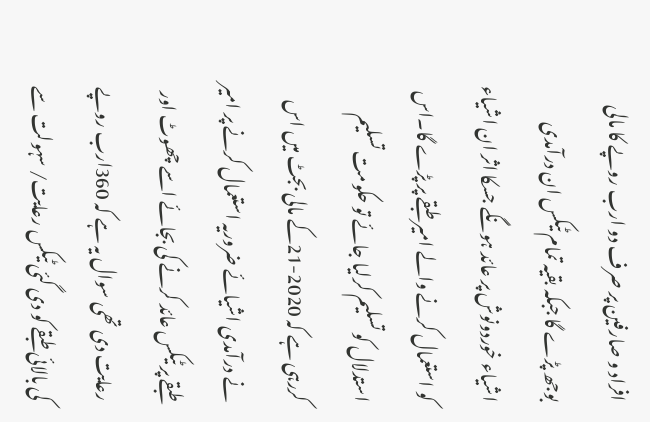افراد و صارفین پر صرف دو ارب روپے کا مالی بوجھ پڑے گا جبکہ بقیہ تمام ٹیکس ان درآمدی اشیاء خوردونوش پر عائد ہونگے جسکا اثر ان اشیاء کو استعمال کرنے والے امیر طبقے پر پڑے گا۔اس استدلال کو تسلیم کرلیا جائے تو حکومت تسلیم کررہی ہے کہ 2020-21کے مالی بجٹ میں اس نے درآمدی اشیائے ضروریہ استعمال کرنے پر امیر طبقے پر ٹیکس عائد کرنے کی بجائے اسے چھوٹ اور رعایت دی تھی سوال یہ ہے کہ 360ارب روپے کی بالائی طبقے کو دی گئی ٹیکس رعایت/ سہولت سے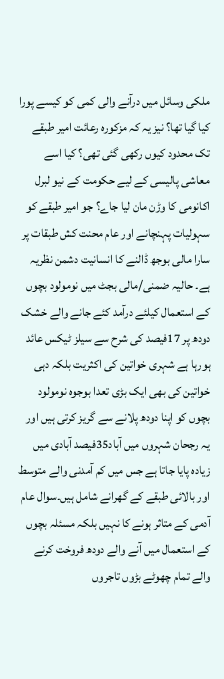ملکی وسائل میں درآنے والی کمی کو کیسے پورا کیا گیا تھا؟ نیز یہ کہ مزکورہ رعائت امیر طبقے تک محدود کیوں رکھی گئی تھی؟ کیا اسے معاشی پالیسی کے لیے حکومت کے نیو لبرل اکانومی کا وڑن مان لیا جاے؟ جو امیر طبقے کو سہولیات پہنچانے اور عام محنت کش طبقات پر سارا مالی بوجھ ڈالنے کا انسانیت دشمن نظریہ ہے۔ حالیہ ضمنی/مالی بجٹ میں نومولود بچوں کے استعمال کیلئے درآمد کئے جانے والے خشک دودھ پر 17فیصد کی شرح سے سیلز ٹیکس عائد ہورہا ہے شہری خواتین کی اکثریت بلکہ دہی خواتین کی بھی ایک بڑی تعدا بوجوہ نومولود بچوں کو اپنا دودھ پلانے سے گریز کرتی ہیں اور یہ رجحان شہروں میں آباد35فیصد آبادی میں زیادہ پایا جاتا ہے جس میں کم آمدنی والے متوسط اور بالائی طبقے کے گھرانے شامل ہیں۔سوال عام آدمی کے متاثر ہونے کا نہیں بلکہ مسئلہ بچوں کے استعمال میں آنے والے دودھ فروخت کرنے والے تمام چھوٹے بڑوں تاجروں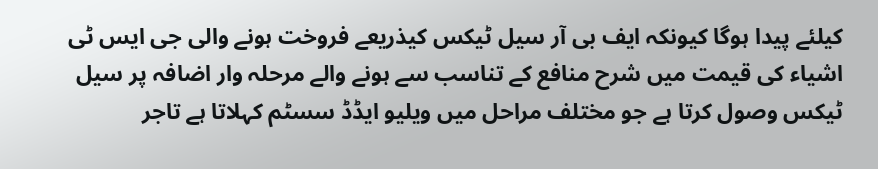کیلئے پیدا ہوگا کیونکہ ایف بی آر سیل ٹیکس کیذریعے فروخت ہونے والی جی ایس ٹی اشیاء کی قیمت میں شرح منافع کے تناسب سے ہونے والے مرحلہ وار اضافہ پر سیل ٹیکس وصول کرتا ہے جو مختلف مراحل میں ویلیو ایڈڈ سسٹم کہلاتا ہے تاجر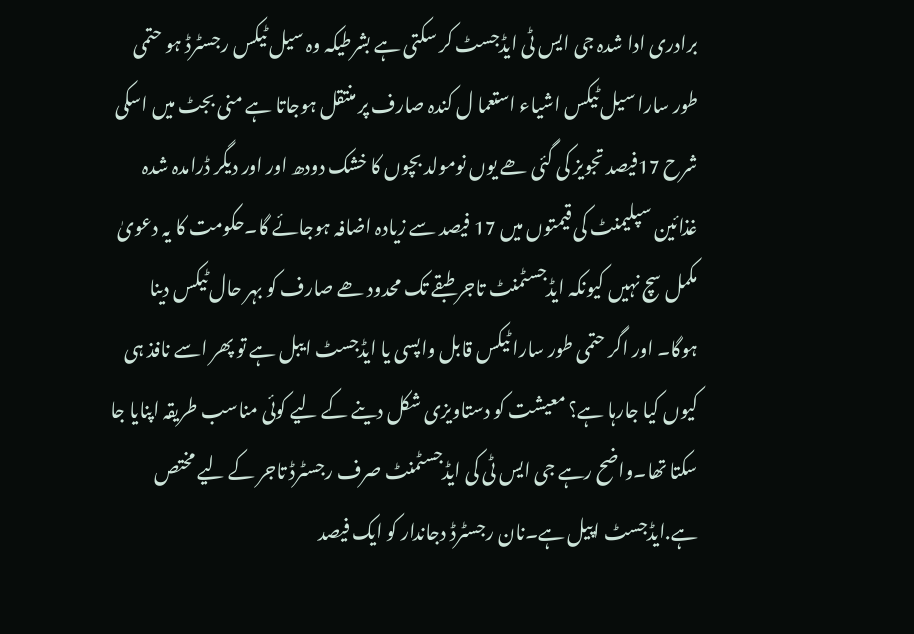برادری ادا شدہ جی ایس ٹی ایڈجسٹ کر سکتی ہے بشرطیکہ وہ سیل ٹیکس رجسٹرڈ ہو حتمی طور سارا سیل ٹیکس اشیاء استعما ل کندہ صارف پر منتقل ہوجاتا ہے منی بجٹ میں اسکی شرح 17فیصد تجویز کی گئی ھے یوں نومولد بچوں کا خشک دودھ اور اور دیگر ڈرامدہ شدہ غذائین سپلیمنٹ کی قیمتوں میں 17 فیصد سے زیادہ اضافہ ہوجائے گا۔حکومت کا یہ دعویٰ مکمل سچ نہیں کیونکہ ایڈجسٹمنٹ تاجر طبقے تک محدود ھے صارف کو بہر حال ٹیکس دینا ہوگا۔ اور اگر حتمی طور سارا ٹیکس قابل واپسی یا ایڈجسٹ ایبل ہے تو پھر اسے نافذ ہی کیوں کیا جارہا ہے؟ معیشت کو دستاویزی شکل دینے کے لیے کوئی مناسب طریقہ اپنایا جا سکتا تھا۔واضح رہے جی ایس ٹی کی ایڈجسٹمنٹ صرف رجسٹرڈ تاجر کے لیے مختص ہے.ایڈجسٹ اپیل ہے۔نان رجسٹرڈ دجاندار کو ایک فیصد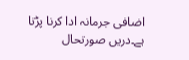اضافی جرمانہ ادا کرنا پڑتا ہے۔دریں صورتحال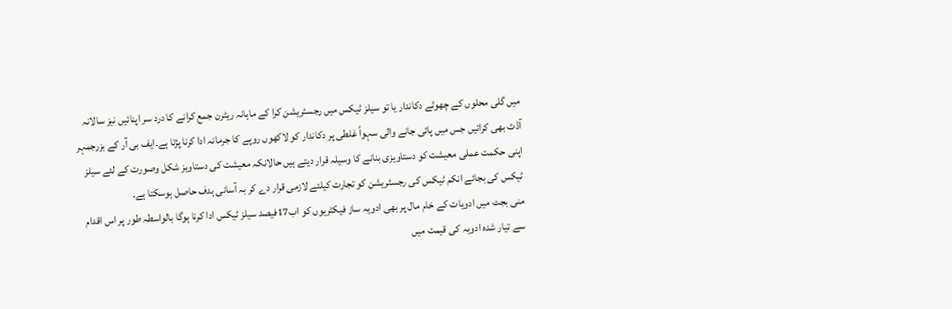میں گلی محلوں کے چھوٹے دکاندار یا تو سیلز ٹیکس میں رجسٹریشن کرا کے ماہانہ ریٹرن جمع کرانے کا درد سر اپنائیں نیز سالانہ آڈٹ بھی کرائیں جس میں پائی جانے والی سہواً غلطی پر دکاندار کو لاکھوں روپے کا جرمانہ ادا کرنا پڑتا ہے۔ایف بی آر کے بزرجمہر اپنی حکمت عملی معیشت کو دستاویزی بنانے کا وسیلہ قرار دیتے ہیں حالانکہ معیشت کی دستاویز شکل وصورت کے لئے سیلز ٹیکس کی بجائے انکم ٹیکس کی رجسٹریشن کو تجارت کیلئے لازمی قرار دے کر بہ آسانی ہدف حاصل ہوسکتا ہے۔
منی بجٹ میں ادویات کے خام مال پر بھی ادویہ ساز فیکٹریوں کو اب17فیصد سیلز ٹیکس ادا کرنا ہوگا بالواسطہ طور پر اس اقدام سے تیار شدہ ادویہ کی قیمت میں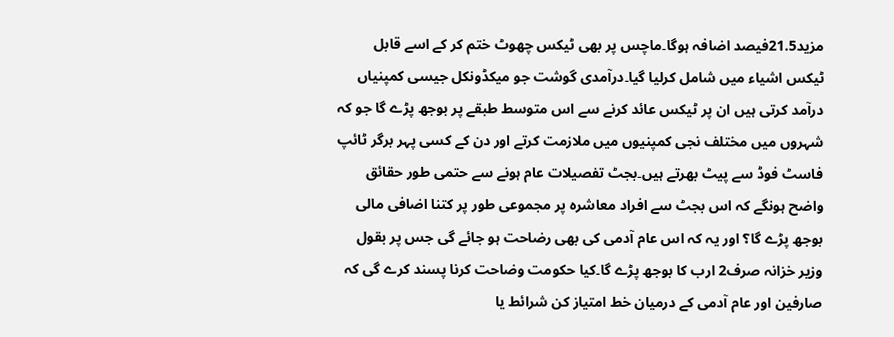مزید21.5فیصد اضافہ ہوگا۔ماچس پر بھی ٹیکس چھوٹ ختم کر کے اسے قابل ٹیکس اشیاء میں شامل کرلیا گیا۔درآمدی گوشت جو میکڈونکل جیسی کمپنیاں درآمد کرتی ہیں ان پر ٹیکس عائد کرنے سے اس متوسط طبقے پر بوجھ پڑے گا جو کہ شہروں میں مختلف نجی کمپنیوں میں ملازمت کرتے اور دن کے کسی پہر برگر ٹائپ فاسٹ فوڈ سے پیٹ بھرتے ہیں۔بجٹ تفصیلات عام ہونے سے حتمی طور حقائق واضح ہونگے کہ اس بجٹ سے افراد معاشرہ پر مجموعی طور پر کتنا اضافی مالی بوجھ پڑے گا؟ اور یہ کہ اس عام آدمی کی بھی رضاحت ہو جائے گی جس پر بقول وزیر خزانہ صرف2 ارب کا بوجھ پڑے گا۔کیا حکومت وضاحت کرنا پسند کرے گی کہ صارفین اور عام آدمی کے درمیان خط امتیاز کن شرائط یا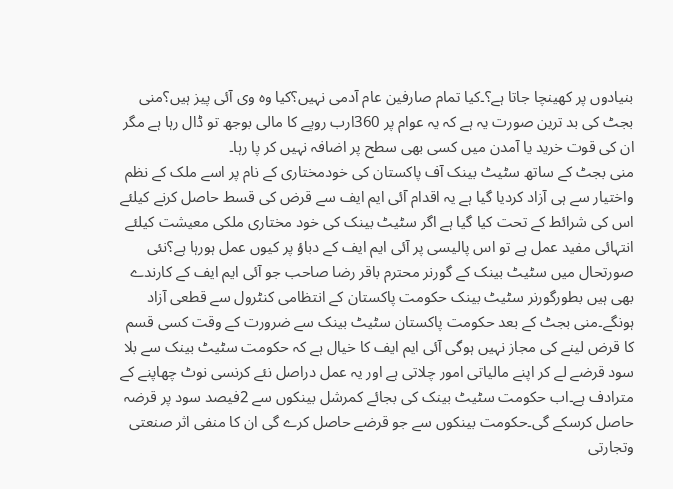بنیادوں پر کھینچا جاتا ہے؟۔کیا تمام صارفین عام آدمی نہیں؟کیا وہ وی آئی پیز ہیں؟منی بجٹ کی بد ترین صورت یہ ہے کہ یہ عوام پر 360ارب روپے کا مالی بوجھ تو ڈال رہا ہے مگر ان کی قوت خرید یا آمدن میں کسی بھی سطح پر اضافہ نہیں کر پا رہا۔
منی بجٹ کے ساتھ سٹیٹ بینک آف پاکستان کی خودمختاری کے نام پر اسے ملک کے نظم واختیار سے ہی آزاد کردیا گیا ہے یہ اقدام آئی ایم ایف سے قرض کی قسط حاصل کرنے کیلئے اس کی شرائط کے تحت کیا گیا ہے اگر سٹیٹ بینک کی خود مختاری ملکی معیشت کیلئے انتہائی مفید عمل ہے تو اس پالیسی پر آئی ایم ایف کے دباؤ پر کیوں عمل ہورہا ہے؟نئی صورتحال میں سٹیٹ بینک کے گورنر محترم باقر رضا صاحب جو آئی ایم ایف کے کارندے بھی ہیں بطورگورنر سٹیٹ بینک حکومت پاکستان کے انتظامی کنٹرول سے قطعی آزاد ہونگے۔منی بجٹ کے بعد حکومت پاکستان سٹیٹ بینک سے ضرورت کے وقت کسی قسم کا قرض لینے کی مجاز نہیں ہوگی آئی ایم ایف کا خیال ہے کہ حکومت سٹیٹ بینک سے بلا سود قرضے لے کر اپنے مالیاتی امور چلاتی ہے اور یہ عمل دراصل نئے کرنسی نوٹ چھاپنے کے مترادف ہے۔اب حکومت سٹیٹ بینک کی بجائے کمرشل بینکوں سے 2فیصد سود پر قرضہ حاصل کرسکے گی۔حکومت بینکوں سے جو قرضے حاصل کرے گی ان کا منفی اثر صنعتی وتجارتی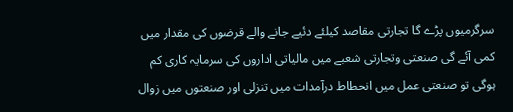سرگرمیوں پڑے گا تجارتی مقاصد کیلئے دئیے جانے والے قرضوں کی مقدار میں کمی آئے گی صنعتی وتجارتی شعبے میں مالیاتی اداروں کی سرمایہ کاری کم ہوگی تو صنعتی عمل میں انحطاط درآمدات میں تنزلی اور صنعتوں میں زوال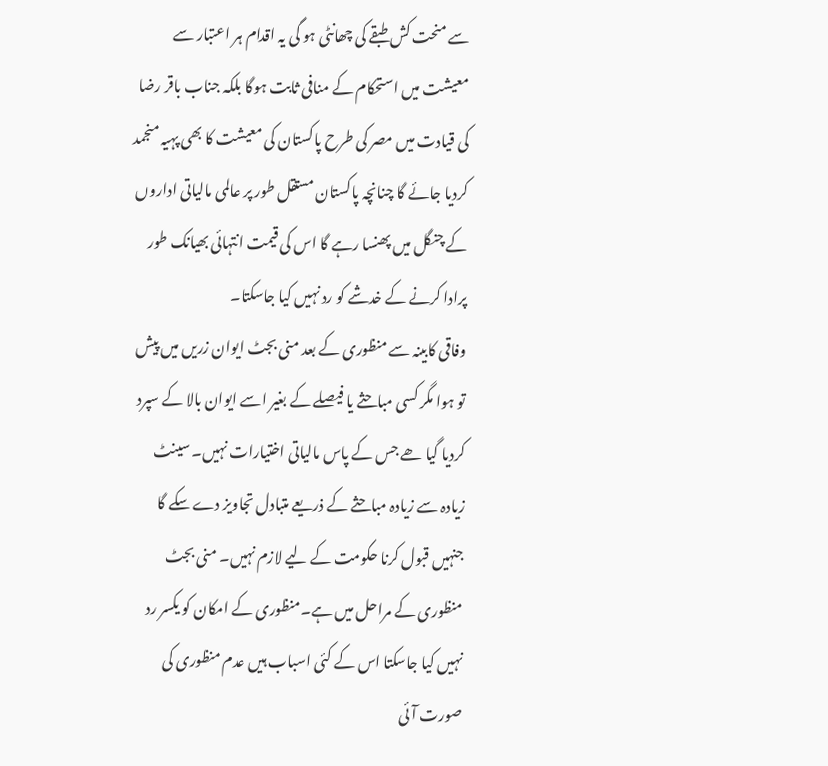سے منحت کش طبقے کی چھانٹی ہو گی یہ اقدام ہر اعتبار سے معیشت میں استحکام کے منافی ثابت ہوگا بلکہ جناب باقر رضا کی قیادت میں مصر کی طرح پاکستان کی معیشت کا بھی پہیہ منجمد کردیا جائے گا چنانچہ پاکستان مستقل طور پر عالمی مالیاتی اداروں کے چنگل میں پھنسا رہے گا اس کی قیمت انتہائی بھیانک طور پرادا کرنے کے خدشے کو رد نہیں کیا جاسکتا۔
وفاقی کابینہ سے منظوری کے بعد منی بجٹ ایوان زریں میں پیش تو ہوا مگر کسی مباحثے یا فیصلے کے بغیر اسے ایوان بالا کے سپرد کردیا گیا ھے جس کے پاس مالیاتی اختیارات نہیں۔ سینٹ زیادہ سے زیادہ مباحثے کے ذریعے متبادل تجاویز دے سکے گا جنہیں قبول کرنا حکومت کے لیے لازم نہیں۔ منی بجٹ منظوری کے مراحل میں ہے۔منظوری کے امکان کو یکسر رد نہیں کیا جاسکتا اس کے کئی اسباب ہیں عدم منظوری کی صورت آئی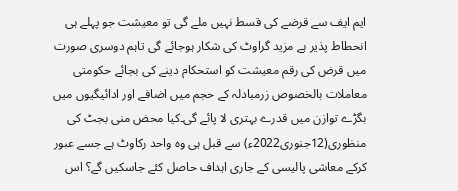ایم ایف سے قرضے کی قسط نہیں ملے گی تو معیشت جو پہلے ہی انحطاط پذیر ہے مزید گراوٹ کی شکار ہوجائے گی تاہم دوسری صورت میں قرض کی رقم معیشت کو استحکام دینے کی بجائے حکومتی معاملات بالخصوص زرمبادلہ کے حجم میں اضافے اور ادائیگیوں میں بگڑے توازن میں قدرے بہتری لا پائے گی۔کیا محض منی بجٹ کی منظوری(12جنوری2022ء) سے قبل ہی وہ واحد رکاوٹ ہے جسے عبور کرکے معاشی پالیسی کے جاری اہداف حاصل کئے جاسکیں گے؟ اس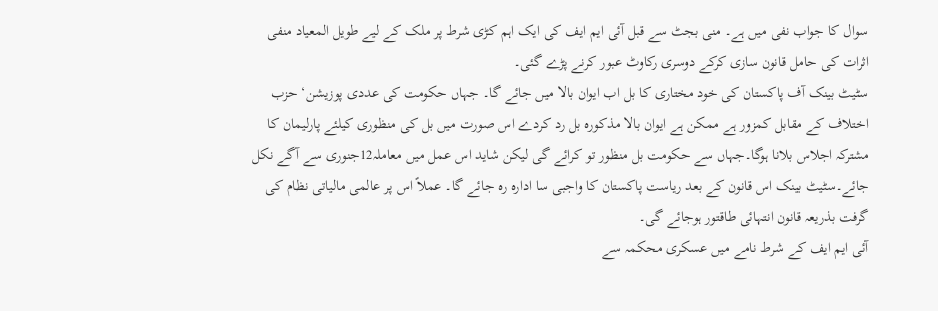سوال کا جواب نفی میں ہے۔ منی بجٹ سے قبل آئی ایم ایف کی ایک اہم کڑی شرط پر ملک کے لیے طویل المعیاد منفی اثرات کی حامل قانون سازی کرکے دوسری رکاوٹ عبور کرنے پڑے گئی۔
سٹیٹ بینک آف پاکستان کی خود مختاری کا بل اب ایوان بالا میں جائے گا۔ جہاں حکومت کی عددی پوزیشن‘ حزب اختلاف کے مقابل کمزور ہے ممکن ہے ایوان بالا مذکورہ بل رد کردے اس صورت میں بل کی منظوری کیلئے پارلیمان کا مشترکہ اجلاس بلانا ہوگا۔جہاں سے حکومت بل منظور تو کرائے گی لیکن شاید اس عمل میں معاملہ12جنوری سے آگے نکل جائے۔سٹیٹ بینک اس قانون کے بعد ریاست پاکستان کا واجبی سا ادارہ رہ جائے گا۔ عملاً اس پر عالمی مالیاتی نظام کی گرفت بذریعہ قانون انتہائی طاقتور ہوجائے گی۔
آئی ایم ایف کے شرط نامے میں عسکری محکمہ سے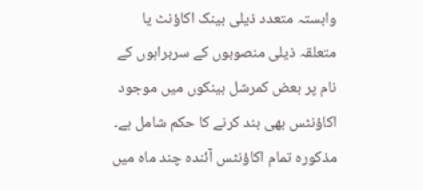وابستہ متعدد ذیلی بینک اکاؤنٹ یا متعلقہ ذیلی منصوبوں کے سربراہوں کے نام پر بعض کمرشل بینکوں میں موجود اکاؤنٹس بھی بند کرنے کا حکم شامل ہے۔ مذکورہ تمام اکاؤنٹس آئندہ چند ماہ میں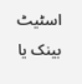اسٹیٹ بینک یا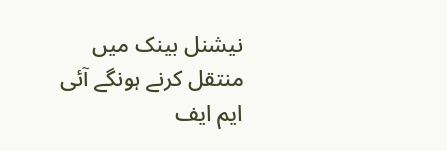نیشنل بینک میں منتقل کرنے ہونگے آئی ایم ایف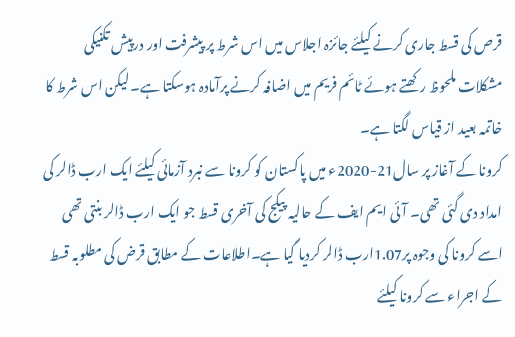قرص کی قسط جاری کرنے کیلئے جائزہ اجلاس میں اس شرط پر پیشرفت اور درپیش تکنیکی مشکلات ملحوظ رکھتے ہوئے ٹائم فریم میں اضافہ کرنے پرآمادہ ہوسکتا ہے۔ لیکن اس شرط کا خاتمہ بعید از قیاس لگتا ہے۔
کرونا کے آغاز پر سال21-2020ء میں پاکستان کو کرونا سے نبرد آزمائی کیلئے ایک ارب ڈالر کی امداد دی گئی تھی۔ آئی ایم ایف کے حالیہ پیکج کی آخری قسط جو ایک ارب ڈالر بنتی تھی اسے کرونا کی وجوہ پر1.07ارب ڈالر کردیا گیا ہے۔اطلاعات کے مطابق قرض کی مطلوبہ قسط کے اجراء سے کرونا کیلئے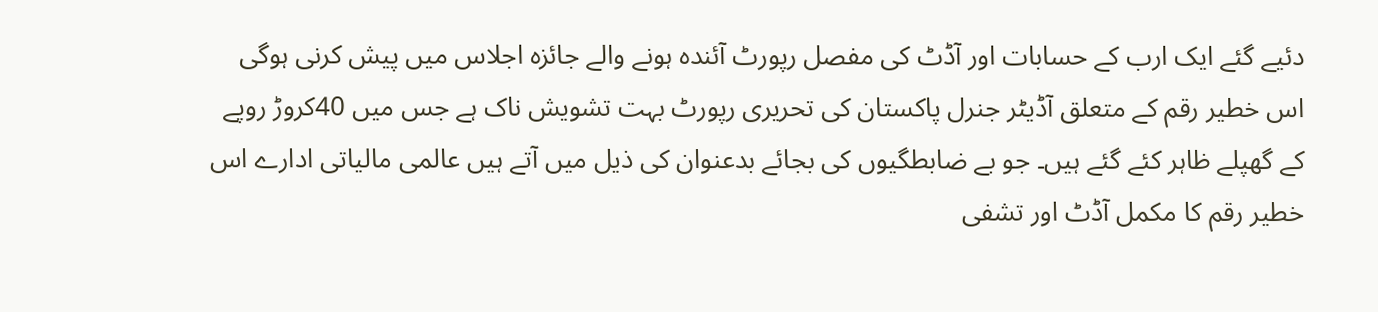دئیے گئے ایک ارب کے حسابات اور آڈٹ کی مفصل رپورٹ آئندہ ہونے والے جائزہ اجلاس میں پیش کرنی ہوگی اس خطیر رقم کے متعلق آڈیٹر جنرل پاکستان کی تحریری رپورٹ بہت تشویش ناک ہے جس میں 40کروڑ روپے کے گھپلے ظاہر کئے گئے ہیں۔ جو بے ضابطگیوں کی بجائے بدعنوان کی ذیل میں آتے ہیں عالمی مالیاتی ادارے اس خطیر رقم کا مکمل آڈٹ اور تشفی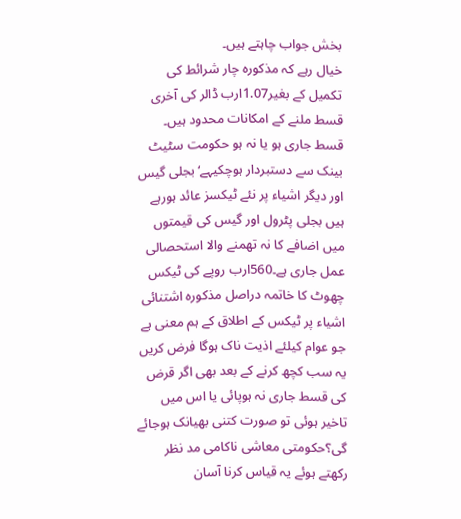بخش جواب چاہتے ہیں۔
خیال رہے کہ مذکورہ چار شرائط کی تکمیل کے بغیر1.07ارب ڈالر کی آخری قسط ملنے کے امکانات محدود ہیں۔ قسط جاری ہو یا نہ ہو حکومت سٹیٹ بینک سے دستبردار ہوچکیہے‘ بجلی گیس اور دیگر اشیاء پر نئے ٹیکسز عائد ہورہے ہیں بجلی پٹرول اور گیس کی قیمتوں میں اضافے کا نہ تھمنے والا استحصالی عمل جاری ہے۔560ارب روپے کی ٹیکس چھوٹ کا خاتمہ دراصل مذکورہ اشتنائی اشیاء پر ٹیکس کے اطلاق کے ہم معنی ہے جو عوام کیلئے اذیت ناک ہوگا فرض کریں یہ سب کچھ کرنے کے بعد بھی اگر قرض کی قسط جاری نہ ہوپائی یا اس میں تاخیر ہوئی تو صورت کتنی بھیانک ہوجائے گی؟حکومتی معاشی ناکامی مد نظر رکھتے ہوئے یہ قیاس کرنا آسان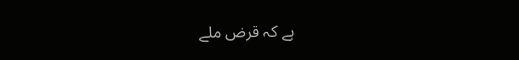ہے کہ قرض ملے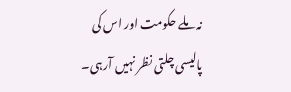نہ ملے حکومت اور اس کی پالیسی چلتی نظر نہیں آرہی۔